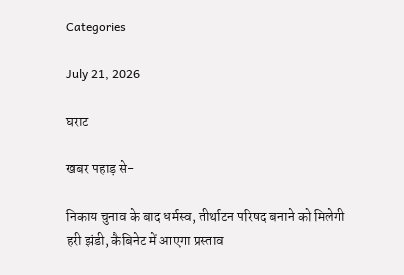Categories

July 21, 2026

घराट

खबर पहाड़ से-

निकाय चुनाव के बाद धर्मस्व, तीर्थाटन परिषद बनाने को मिलेगी हरी झंडी, कैबिनेट में आएगा प्रस्ताव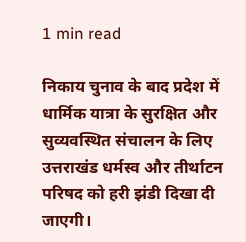1 min read

निकाय चुनाव के बाद प्रदेश में धार्मिक यात्रा के सुरक्षित और सुव्यवस्थित संचालन के लिए उत्तराखंड धर्मस्व और तीर्थाटन परिषद को हरी झंडी दिखा दी जाएगी।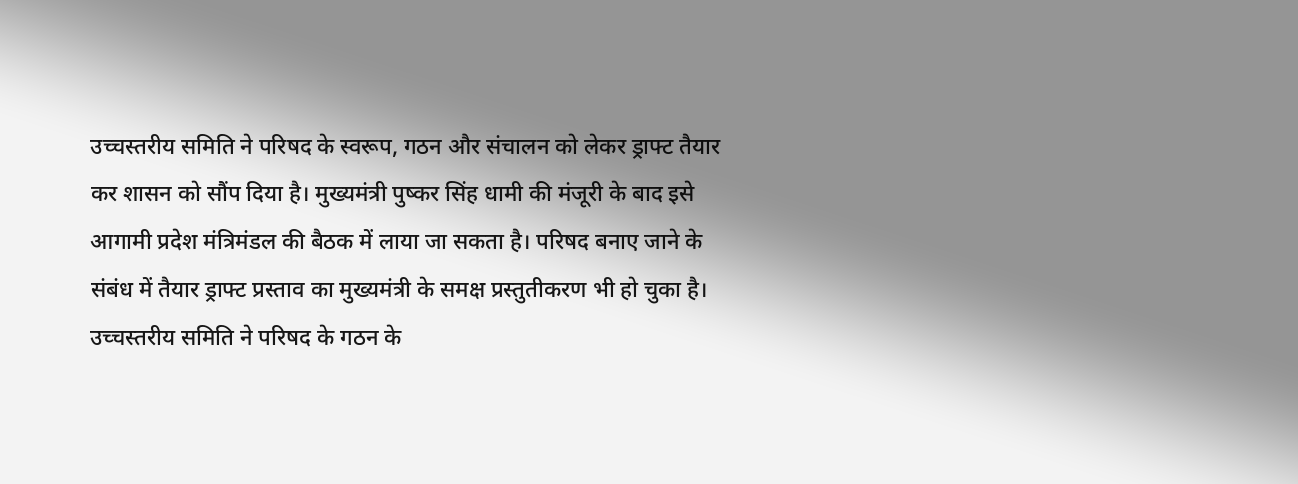उच्चस्तरीय समिति ने परिषद के स्वरूप, गठन और संचालन को लेकर ड्राफ्ट तैयार कर शासन को सौंप दिया है। मुख्यमंत्री पुष्कर सिंह धामी की मंजूरी के बाद इसे आगामी प्रदेश मंत्रिमंडल की बैठक में लाया जा सकता है। परिषद बनाए जाने के संबंध में तैयार ड्राफ्ट प्रस्ताव का मुख्यमंत्री के समक्ष प्रस्तुतीकरण भी हो चुका है। उच्चस्तरीय समिति ने परिषद के गठन के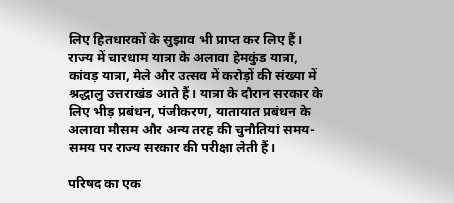लिए हितधारकों के सुझाव भी प्राप्त कर लिए हैं। राज्य में चारधाम यात्रा के अलावा हेमकुंड यात्रा, कांवड़ यात्रा, मेले और उत्सव में करोड़ों की संख्या में श्रद्धालु उत्तराखंड आते हैं। यात्रा के दौरान सरकार के लिए भीड़ प्रबंधन, पंजीकरण, यातायात प्रबंधन के अलावा मौसम और अन्य तरह की चुनौतियां समय-समय पर राज्य सरकार की परीक्षा लेती हैं।

परिषद का एक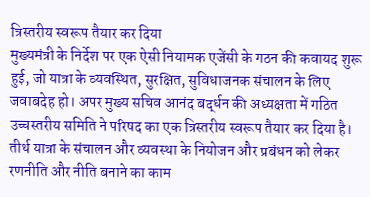त्रिस्तरीय स्वरूप तैयार कर दिया
मुख्यमंत्री के निर्देश पर एक ऐसी नियामक एजेंसी के गठन की कवायद शुरू हुई, जो यात्रा के व्यवस्थित, सुरक्षित, सुविधाजनक संचालन के लिए जवाबदेह हो। अपर मुख्य सचिव आनंद बर्द्धन की अध्यक्षता में गठित उच्चस्तरीय समिति ने परिषद का एक त्रिस्तरीय स्वरूप तैयार कर दिया है। तीर्थ यात्रा के संचालन और व्यवस्था के नियोजन और प्रबंधन को लेकर रणनीति और नीति बनाने का काम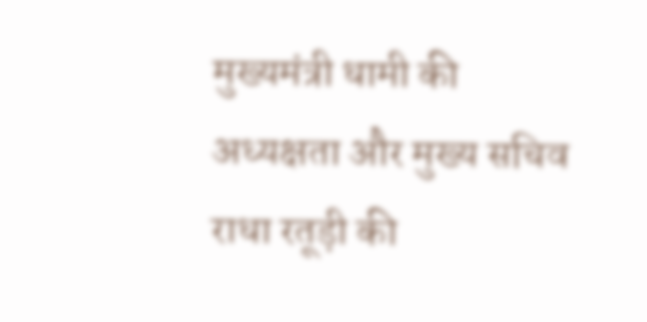मुख्यमंत्री धामी की अध्यक्षता और मुख्य सचिव राधा रतूड़ी की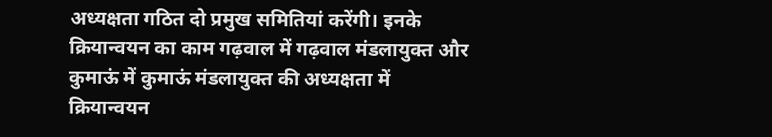अध्यक्षता गठित दो प्रमुख समितियां करेंगी। इनके क्रियान्वयन का काम गढ़वाल में गढ़वाल मंडलायुक्त और कुमाऊं में कुमाऊं मंडलायुक्त की अध्यक्षता में क्रियान्वयन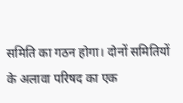समिति का गठन होगा। दोनों समितियों के अलावा परिषद का एक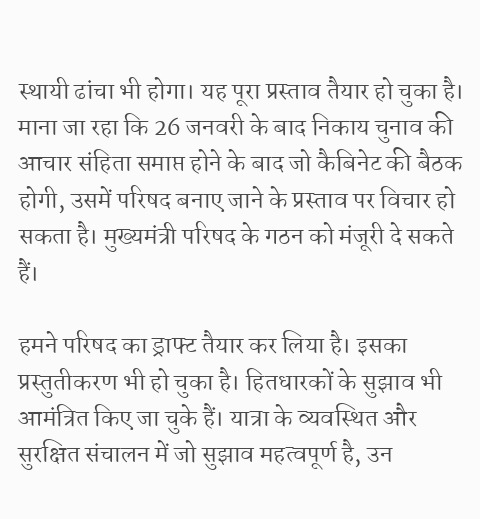स्थायी ढांचा भी होगा। यह पूरा प्रस्ताव तैयार हो चुका है। माना जा रहा कि 26 जनवरी के बाद निकाय चुनाव की आचार संहिता समाप्त होने के बाद जो कैबिनेट की बैठक होगी, उसमें परिषद बनाए जाने के प्रस्ताव पर विचार हो सकता है। मुख्यमंत्री परिषद के गठन को मंजूरी दे सकते हैं।

हमने परिषद का ड्राफ्ट तैयार कर लिया है। इसका प्रस्तुतीकरण भी हो चुका है। हितधारकों के सुझाव भी आमंत्रित किए जा चुके हैं। यात्रा के व्यवस्थित और सुरक्षित संचालन में जो सुझाव महत्वपूर्ण है, उन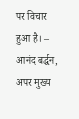पर विचार हुआ है। – आनंद बर्द्धन, अपर मुख्य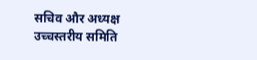सचिव और अध्यक्ष उच्चस्तरीय समिति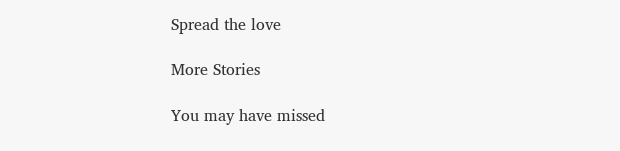Spread the love

More Stories

You may have missed